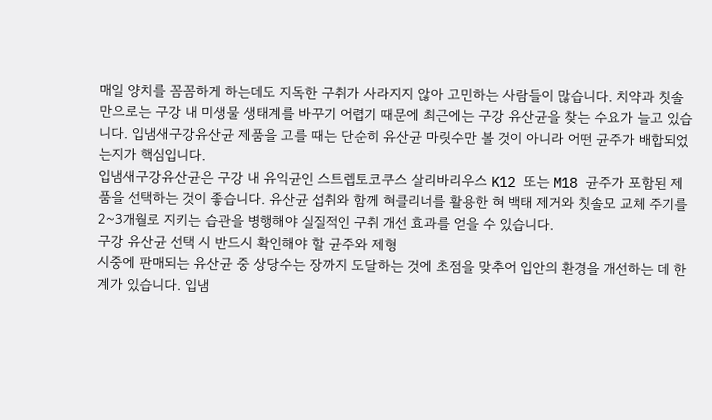매일 양치를 꼼꼼하게 하는데도 지독한 구취가 사라지지 않아 고민하는 사람들이 많습니다. 치약과 칫솔만으로는 구강 내 미생물 생태계를 바꾸기 어렵기 때문에 최근에는 구강 유산균을 찾는 수요가 늘고 있습니다. 입냄새구강유산균 제품을 고를 때는 단순히 유산균 마릿수만 볼 것이 아니라 어떤 균주가 배합되었는지가 핵심입니다.
입냄새구강유산균은 구강 내 유익균인 스트렙토코쿠스 살리바리우스 K12 또는 M18 균주가 포함된 제품을 선택하는 것이 좋습니다. 유산균 섭취와 함께 혀클리너를 활용한 혀 백태 제거와 칫솔모 교체 주기를 2~3개월로 지키는 습관을 병행해야 실질적인 구취 개선 효과를 얻을 수 있습니다.
구강 유산균 선택 시 반드시 확인해야 할 균주와 제형
시중에 판매되는 유산균 중 상당수는 장까지 도달하는 것에 초점을 맞추어 입안의 환경을 개선하는 데 한계가 있습니다. 입냄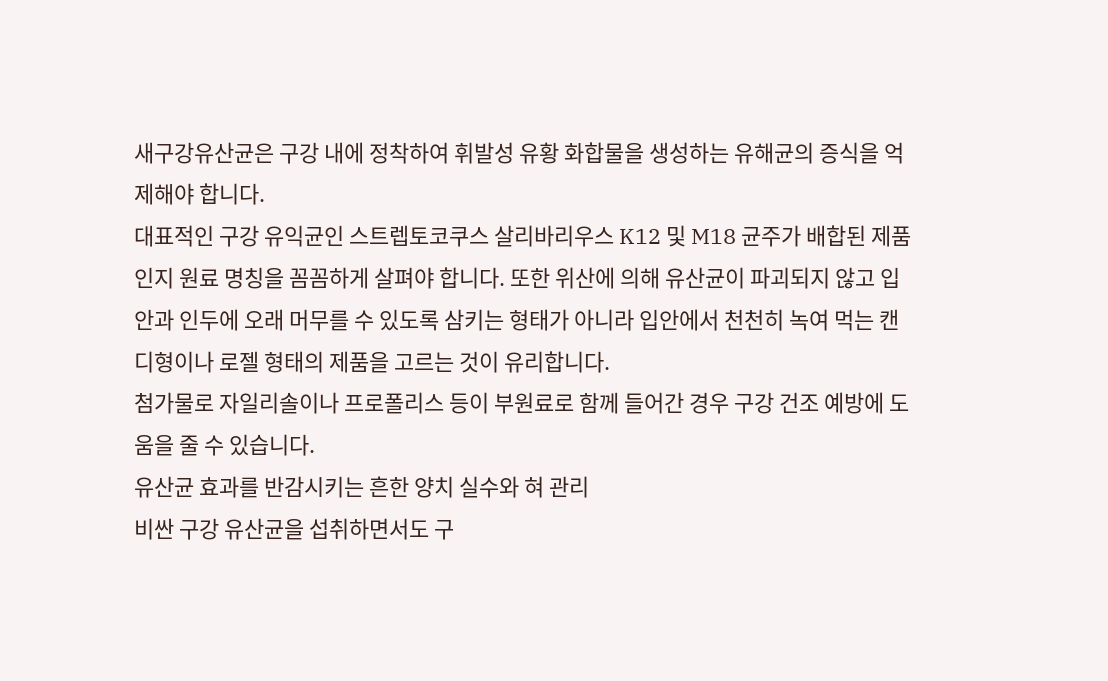새구강유산균은 구강 내에 정착하여 휘발성 유황 화합물을 생성하는 유해균의 증식을 억제해야 합니다.
대표적인 구강 유익균인 스트렙토코쿠스 살리바리우스 K12 및 M18 균주가 배합된 제품인지 원료 명칭을 꼼꼼하게 살펴야 합니다. 또한 위산에 의해 유산균이 파괴되지 않고 입안과 인두에 오래 머무를 수 있도록 삼키는 형태가 아니라 입안에서 천천히 녹여 먹는 캔디형이나 로젤 형태의 제품을 고르는 것이 유리합니다.
첨가물로 자일리솔이나 프로폴리스 등이 부원료로 함께 들어간 경우 구강 건조 예방에 도움을 줄 수 있습니다.
유산균 효과를 반감시키는 흔한 양치 실수와 혀 관리
비싼 구강 유산균을 섭취하면서도 구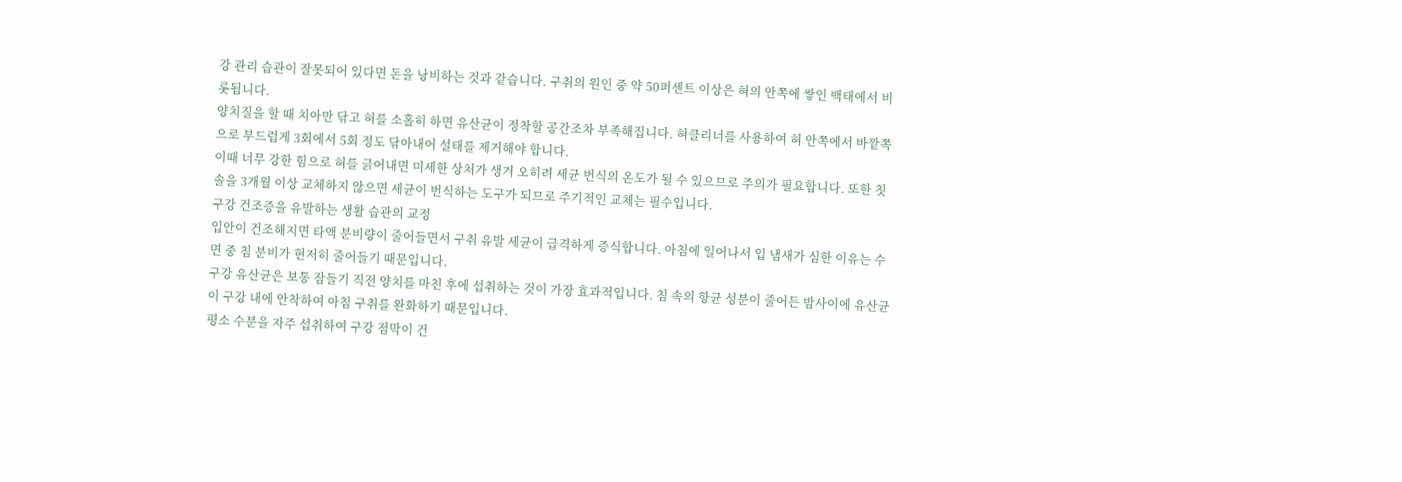강 관리 습관이 잘못되어 있다면 돈을 낭비하는 것과 같습니다. 구취의 원인 중 약 50퍼센트 이상은 혀의 안쪽에 쌓인 백태에서 비롯됩니다.
양치질을 할 때 치아만 닦고 혀를 소홀히 하면 유산균이 정착할 공간조차 부족해집니다. 혀클리너를 사용하여 혀 안쪽에서 바깥쪽으로 부드럽게 3회에서 5회 정도 닦아내어 설태를 제거해야 합니다.
이때 너무 강한 힘으로 혀를 긁어내면 미세한 상처가 생겨 오히려 세균 번식의 온도가 될 수 있으므로 주의가 필요합니다. 또한 칫솔을 3개월 이상 교체하지 않으면 세균이 번식하는 도구가 되므로 주기적인 교체는 필수입니다.
구강 건조증을 유발하는 생활 습관의 교정
입안이 건조해지면 타액 분비량이 줄어들면서 구취 유발 세균이 급격하게 증식합니다. 아침에 일어나서 입 냄새가 심한 이유는 수면 중 침 분비가 현저히 줄어들기 때문입니다.
구강 유산균은 보통 잠들기 직전 양치를 마친 후에 섭취하는 것이 가장 효과적입니다. 침 속의 항균 성분이 줄어든 밤사이에 유산균이 구강 내에 안착하여 아침 구취를 완화하기 때문입니다.
평소 수분을 자주 섭취하여 구강 점막이 건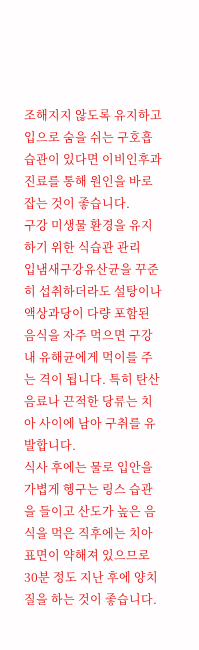조해지지 않도록 유지하고 입으로 숨을 쉬는 구호흡 습관이 있다면 이비인후과 진료를 통해 원인을 바로잡는 것이 좋습니다.
구강 미생물 환경을 유지하기 위한 식습관 관리
입냄새구강유산균을 꾸준히 섭취하더라도 설탕이나 액상과당이 다량 포함된 음식을 자주 먹으면 구강 내 유해균에게 먹이를 주는 격이 됩니다. 특히 탄산음료나 끈적한 당류는 치아 사이에 남아 구취를 유발합니다.
식사 후에는 물로 입안을 가볍게 헹구는 링스 습관을 들이고 산도가 높은 음식을 먹은 직후에는 치아 표면이 약해져 있으므로 30분 정도 지난 후에 양치질을 하는 것이 좋습니다.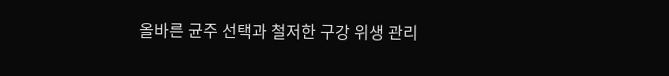올바른 균주 선택과 철저한 구강 위생 관리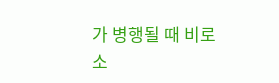가 병행될 때 비로소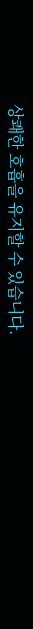상쾌한 호흡을 유지할 수 있습니다.